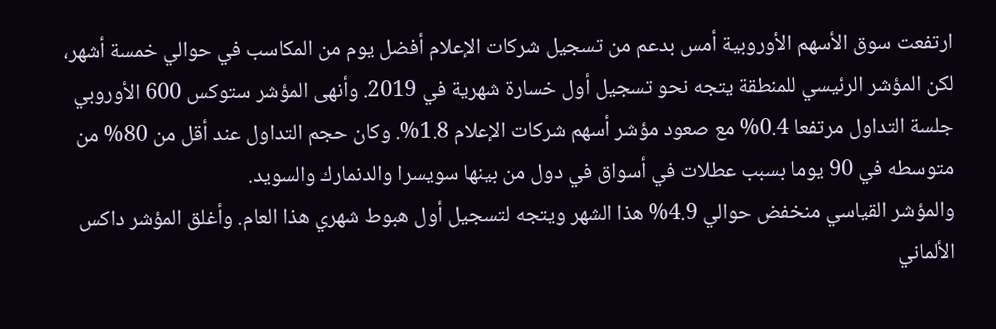ارتفعت سوق الأسهم الأوروبية أمس بدعم من تسجيل شركات الإعلام أفضل يوم من المكاسب في حوالي خمسة أشهر، لكن المؤشر الرئيسي للمنطقة يتجه نحو تسجيل أول خسارة شهرية في 2019. وأنهى المؤشر ستوكس 600 الأوروبي جلسة التداول مرتفعا 0.4% مع صعود مؤشر أسهم شركات الإعلام 1.8%. وكان حجم التداول عند أقل من 80% من متوسطه في 90 يوما بسبب عطلات في أسواق في دول من بينها سويسرا والدنمارك والسويد.
والمؤشر القياسي منخفض حوالي 4.9% هذا الشهر ويتجه لتسجيل أول هبوط شهري هذا العام. وأغلق المؤشر داكس الألماني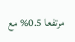مرتفعا 0.5% مع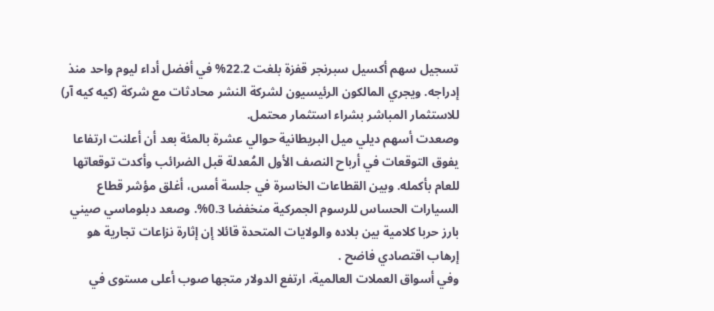تسجيل سهم أكسيل سبرنجر قفزة بلغت 22.2% في أفضل أداء ليوم واحد منذ إدراجه. ويجري المالكون الرئيسيون لشركة النشر محادثات مع شركة (كيه كيه آر) للاستثمار المباشر بشراء استثمار محتمل.
وصعدت أسهم ديلي ميل البريطانية حوالي عشرة بالمئة بعد أن أعلنت ارتفاعا يفوق التوقعات في أرباح النصف الأول المُعدلة قبل الضرائب وأكدت توقعاتها للعام بأكمله. وبين القطاعات الخاسرة في جلسة أمس، أغلق مؤشر قطاع السيارات الحساس للرسوم الجمركية منخفضا 0.3%. وصعد دبلوماسي صيني بارز حربا كلامية بين بلاده والولايات المتحدة قائلا إن إثارة نزاعات تجارية هو إرهاب اقتصادي فاضح .
وفي أسواق العملات العالمية، ارتفع الدولار متجها صوب أعلى مستوى في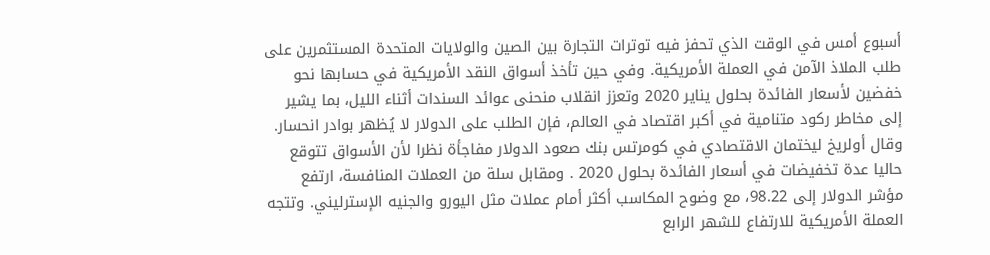أسبوع أمس في الوقت الذي تحفز فيه توترات التجارة بين الصين والولايات المتحدة المستثمرين على طلب الملاذ الآمن في العملة الأمريكية. وفي حين تأخذ أسواق النقد الأمريكية في حسابها نحو خفضين لأسعار الفائدة بحلول يناير 2020 وتعزز انقلاب منحنى عوائد السندات أثناء الليل، بما يشير إلى مخاطر ركود متنامية في أكبر اقتصاد في العالم، فإن الطلب على الدولار لا يُظهر بوادر انحسار.
وقال أولريخ ليختمان الاقتصادي في كومرتس بنك صعود الدولار مفاجأة نظرا لأن الأسواق تتوقع حاليا عدة تخفيضات في أسعار الفائدة بحلول 2020 . ومقابل سلة من العملات المنافسة، ارتفع مؤشر الدولار إلى 98.22، مع وضوح المكاسب أكثر أمام عملات مثل اليورو والجنيه الإسترليني. وتتجه العملة الأمريكية للارتفاع للشهر الرابع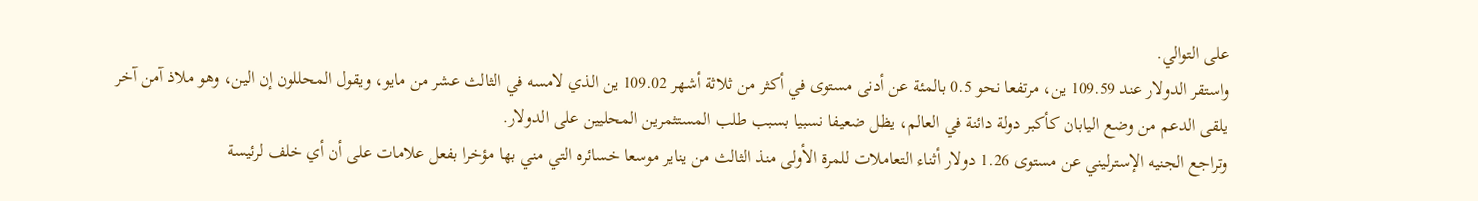على التوالي.
واستقر الدولار عند 109.59 ين، مرتفعا نحو 0.5 بالمئة عن أدنى مستوى في أكثر من ثلاثة أشهر 109.02 ين الذي لامسه في الثالث عشر من مايو، ويقول المحللون إن الين، وهو ملاذ آمن آخر يلقى الدعم من وضع اليابان كأكبر دولة دائنة في العالم، يظل ضعيفا نسبيا بسبب طلب المستثمرين المحليين على الدولار.
وتراجع الجنيه الإسترليني عن مستوى 1.26 دولار أثناء التعاملات للمرة الأولى منذ الثالث من يناير موسعا خسائره التي مني بها مؤخرا بفعل علامات على أن أي خلف لرئيسة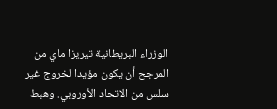الوزراء البريطانية تيريزا ماي من المرجح أن يكون مؤيدا لخروج غير سلس من الاتحاد الأوروبي. وهبط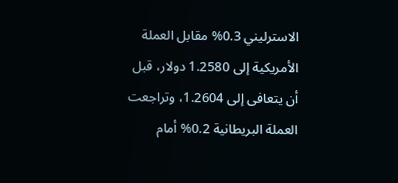الاسترليني 0.3% مقابل العملة الأمريكية إلى 1.2580 دولار، قبل أن يتعافى إلى 1.2604، وتراجعت العملة البريطانية 0.2% أمام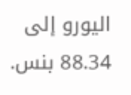اليورو إلى 88.34 بنس.